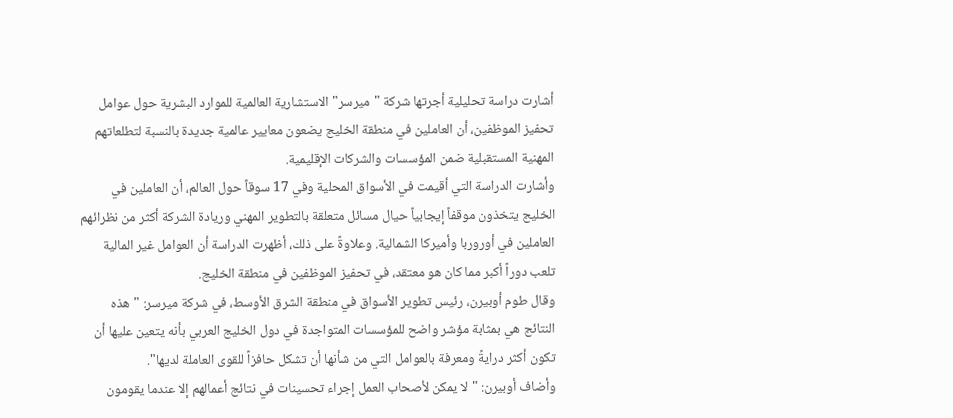أشارت دراسة تحليلية أجرتها شركة "ميرسر" الاستشارية العالمية للموارد البشرية حول عوامل تحفيز الموظفين، أن العاملين في منطقة الخليج يضعون معايير عالمية جديدة بالنسبة لتطلعاتهم المهنية المستقبلية ضمن المؤسسات والشركات الإقليمية.
وأشارت الدراسة التي أقيمت في الأسواق المحلية وفي 17 سوقاً حول العالم، أن العاملين في الخليج يتخذون موقفاً إيجابياً حيال مسائل متعلقة بالتطوير المهني وريادة الشركة أكثر من نظرائهم العاملين في أوروربا وأميركا الشمالية. وعلاوةً على ذلك، أظهرت الدراسة أن العوامل غير المالية تلعب دوراً أكبر مما كان هو معتقد، في تحفيز الموظفين في منطقة الخليج.
وقال طوم أوبيرن، رئيس تطوير الأسواق في منطقة الشرق الأوسط، في شركة ميرسر: "هذه النتائج هي بمثابة مؤشر واضح للمؤسسات المتواجدة في دول الخليج العربي بأنه يتعين عليها أن تكون أكثر درايةً ومعرفة بالعوامل التي من شأنها أن تشكل حافزاً للقوى العاملة لديها".
وأضاف أوبيرن: "لا يمكن لأصحاب العمل إجراء تحسينات في نتائج أعمالهم إلا عندما يقومون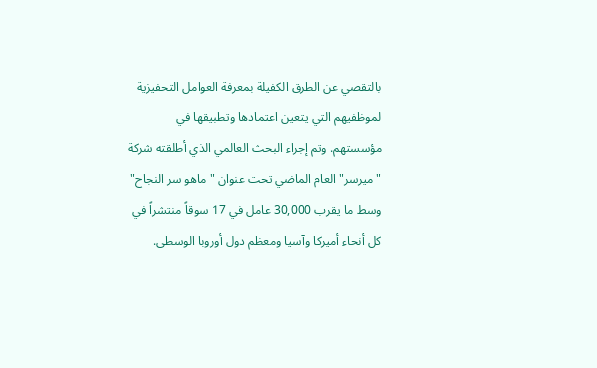بالتقصي عن الطرق الكفيلة بمعرفة العوامل التحفيزية لموظفيهم التي يتعين اعتمادها وتطبيقها في مؤسستهم. وتم إجراء البحث العالمي الذي أطلقته شركة "ميرسر" العام الماضي تحت عنوان "ماهو سر النجاح" وسط ما يقرب 30,000 عامل في 17 سوقاً منتشراً في كل أنحاء أميركا وآسيا ومعظم دول أوروبا الوسطى.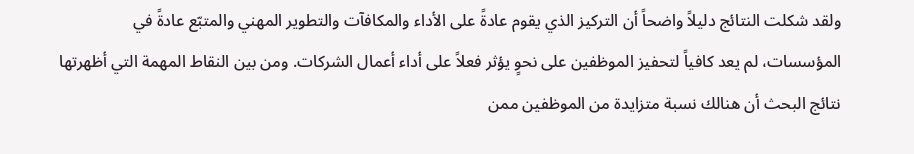ولقد شكلت النتائج دليلاً واضحاً أن التركيز الذي يقوم عادةً على الأداء والمكافآت والتطوير المهني والمتبّع عادةً في المؤسسات، لم يعد كافياً لتحفيز الموظفين على نحوٍ يؤثر فعلاً على أداء أعمال الشركات. ومن بين النقاط المهمة التي أظهرتها نتائج البحث أن هنالك نسبة متزايدة من الموظفين ممن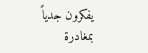يفكرون جدياً بمغادرة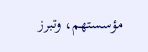مؤسستهم، وتبرز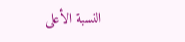النسبة الأعلى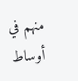منهم في أوساط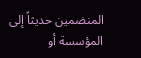المنضمين حديثاً إلى المؤسسة أو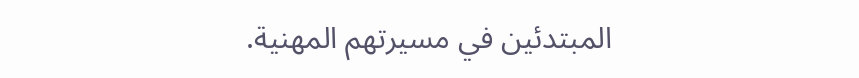المبتدئين في مسيرتهم المهنية.